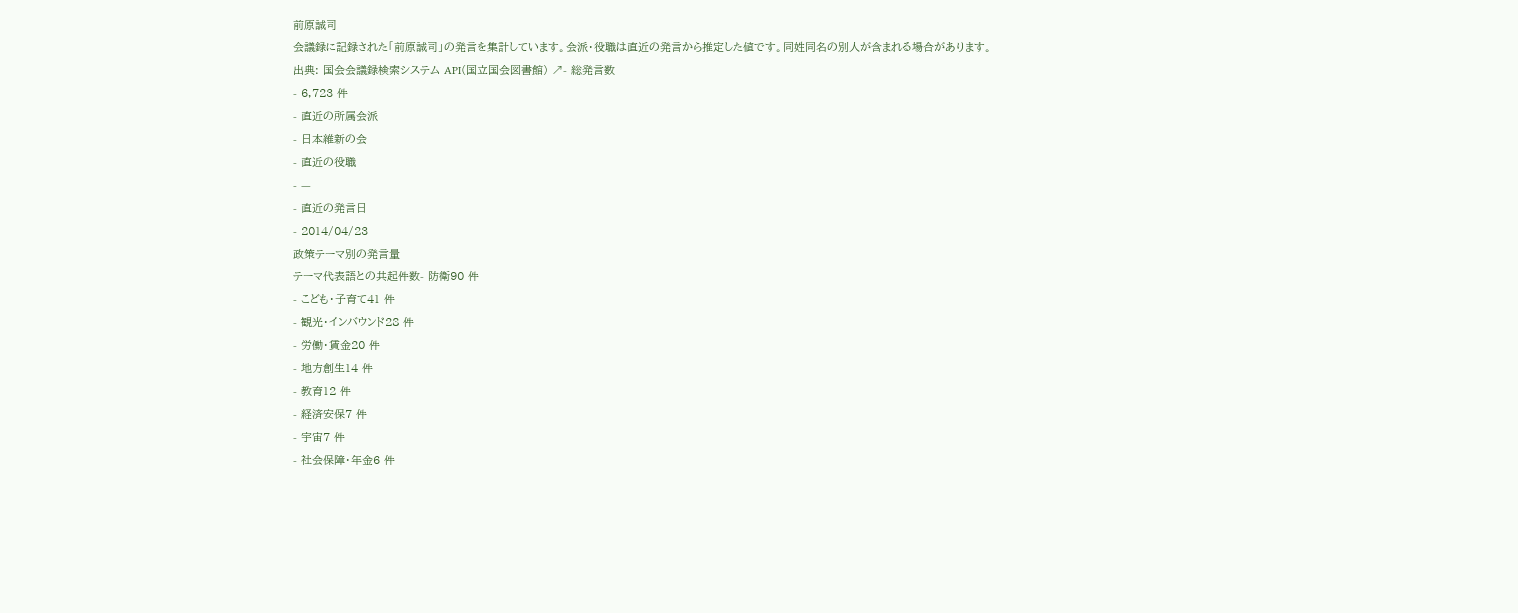前原誠司
会議録に記録された「前原誠司」の発言を集計しています。会派・役職は直近の発言から推定した値です。同姓同名の別人が含まれる場合があります。
出典: 国会会議録検索システム API(国立国会図書館) ↗- 総発言数
- 6,723 件
- 直近の所属会派
- 日本維新の会
- 直近の役職
- —
- 直近の発言日
- 2014/04/23
政策テーマ別の発言量
テーマ代表語との共起件数- 防衛90 件
- こども・子育て41 件
- 観光・インバウンド28 件
- 労働・賃金20 件
- 地方創生14 件
- 教育12 件
- 経済安保7 件
- 宇宙7 件
- 社会保障・年金6 件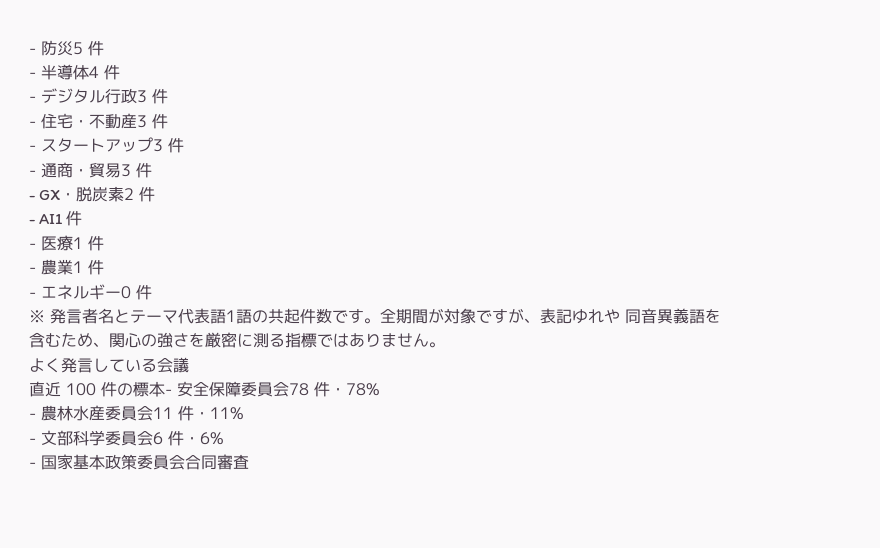- 防災5 件
- 半導体4 件
- デジタル行政3 件
- 住宅・不動産3 件
- スタートアップ3 件
- 通商・貿易3 件
- GX・脱炭素2 件
- AI1 件
- 医療1 件
- 農業1 件
- エネルギー0 件
※ 発言者名とテーマ代表語1語の共起件数です。全期間が対象ですが、表記ゆれや 同音異義語を含むため、関心の強さを厳密に測る指標ではありません。
よく発言している会議
直近 100 件の標本- 安全保障委員会78 件・78%
- 農林水産委員会11 件・11%
- 文部科学委員会6 件・6%
- 国家基本政策委員会合同審査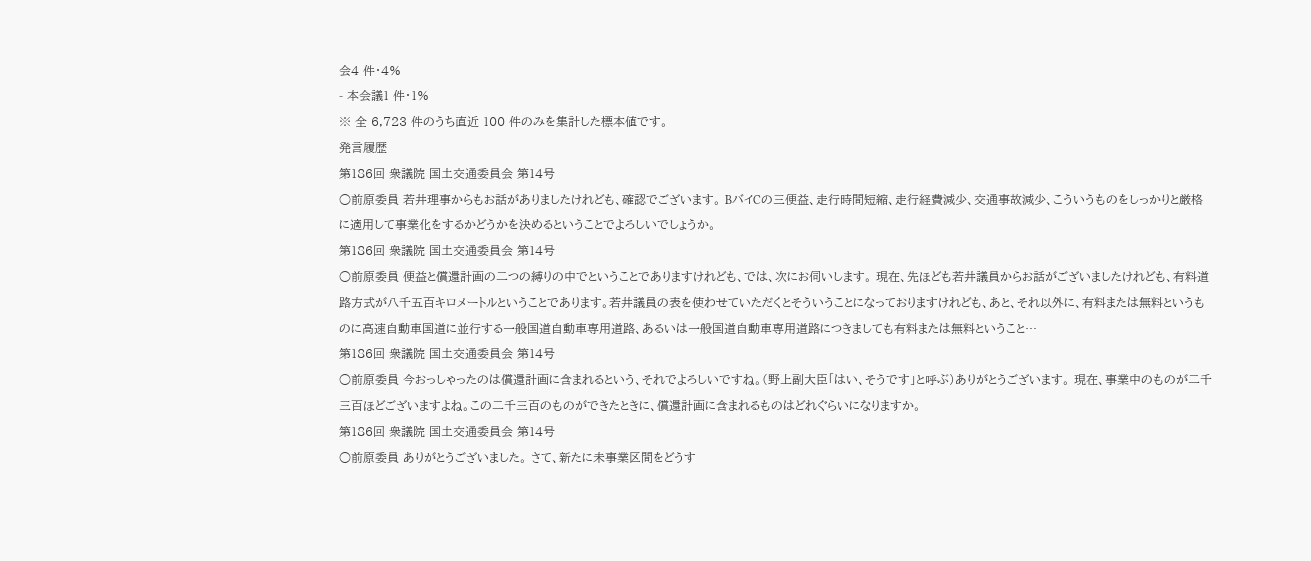会4 件・4%
- 本会議1 件・1%
※ 全 6,723 件のうち直近 100 件のみを集計した標本値です。
発言履歴
第186回 衆議院 国土交通委員会 第14号
○前原委員 若井理事からもお話がありましたけれども、確認でございます。 BバイCの三便益、走行時間短縮、走行経費減少、交通事故減少、こういうものをしっかりと厳格に適用して事業化をするかどうかを決めるということでよろしいでしょうか。
第186回 衆議院 国土交通委員会 第14号
○前原委員 便益と償還計画の二つの縛りの中でということでありますけれども、では、次にお伺いします。 現在、先ほども若井議員からお話がございましたけれども、有料道路方式が八千五百キロメートルということであります。若井議員の表を使わせていただくとそういうことになっておりますけれども、あと、それ以外に、有料または無料というものに高速自動車国道に並行する一般国道自動車専用道路、あるいは一般国道自動車専用道路につきましても有料または無料ということ…
第186回 衆議院 国土交通委員会 第14号
○前原委員 今おっしゃったのは償還計画に含まれるという、それでよろしいですね。(野上副大臣「はい、そうです」と呼ぶ)ありがとうございます。 現在、事業中のものが二千三百ほどございますよね。この二千三百のものができたときに、償還計画に含まれるものはどれぐらいになりますか。
第186回 衆議院 国土交通委員会 第14号
○前原委員 ありがとうございました。 さて、新たに未事業区間をどうす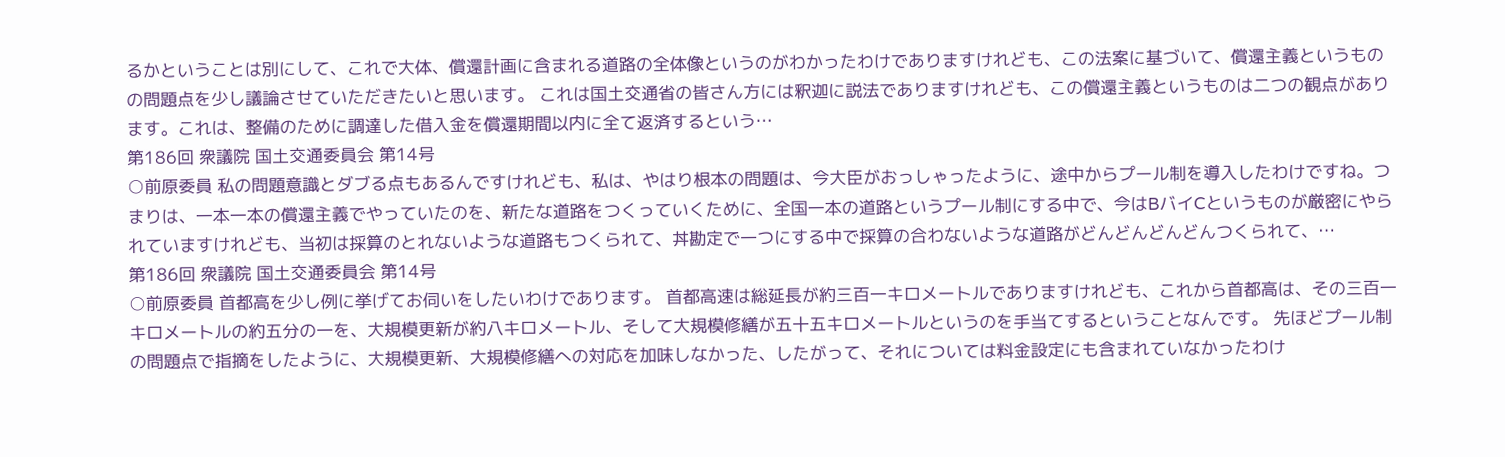るかということは別にして、これで大体、償還計画に含まれる道路の全体像というのがわかったわけでありますけれども、この法案に基づいて、償還主義というものの問題点を少し議論させていただきたいと思います。 これは国土交通省の皆さん方には釈迦に説法でありますけれども、この償還主義というものは二つの観点があります。これは、整備のために調達した借入金を償還期間以内に全て返済するという…
第186回 衆議院 国土交通委員会 第14号
○前原委員 私の問題意識とダブる点もあるんですけれども、私は、やはり根本の問題は、今大臣がおっしゃったように、途中からプール制を導入したわけですね。つまりは、一本一本の償還主義でやっていたのを、新たな道路をつくっていくために、全国一本の道路というプール制にする中で、今はBバイCというものが厳密にやられていますけれども、当初は採算のとれないような道路もつくられて、丼勘定で一つにする中で採算の合わないような道路がどんどんどんどんつくられて、…
第186回 衆議院 国土交通委員会 第14号
○前原委員 首都高を少し例に挙げてお伺いをしたいわけであります。 首都高速は総延長が約三百一キロメートルでありますけれども、これから首都高は、その三百一キロメートルの約五分の一を、大規模更新が約八キロメートル、そして大規模修繕が五十五キロメートルというのを手当てするということなんです。 先ほどプール制の問題点で指摘をしたように、大規模更新、大規模修繕への対応を加味しなかった、したがって、それについては料金設定にも含まれていなかったわけ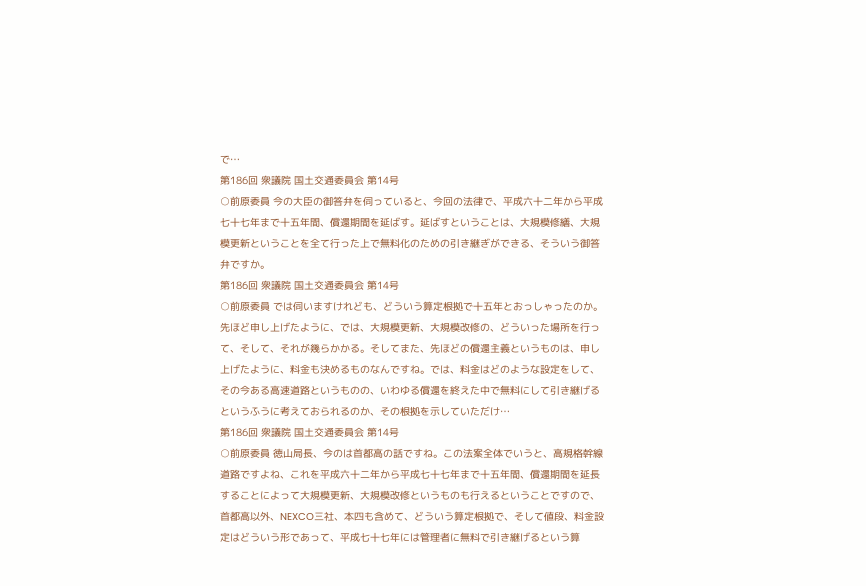で…
第186回 衆議院 国土交通委員会 第14号
○前原委員 今の大臣の御答弁を伺っていると、今回の法律で、平成六十二年から平成七十七年まで十五年間、償還期間を延ばす。延ばすということは、大規模修繕、大規模更新ということを全て行った上で無料化のための引き継ぎができる、そういう御答弁ですか。
第186回 衆議院 国土交通委員会 第14号
○前原委員 では伺いますけれども、どういう算定根拠で十五年とおっしゃったのか。 先ほど申し上げたように、では、大規模更新、大規模改修の、どういった場所を行って、そして、それが幾らかかる。そしてまた、先ほどの償還主義というものは、申し上げたように、料金も決めるものなんですね。では、料金はどのような設定をして、その今ある高速道路というものの、いわゆる償還を終えた中で無料にして引き継げるというふうに考えておられるのか、その根拠を示していただけ…
第186回 衆議院 国土交通委員会 第14号
○前原委員 徳山局長、今のは首都高の話ですね。この法案全体でいうと、高規格幹線道路ですよね、これを平成六十二年から平成七十七年まで十五年間、償還期間を延長することによって大規模更新、大規模改修というものも行えるということですので、首都高以外、NEXCO三社、本四も含めて、どういう算定根拠で、そして値段、料金設定はどういう形であって、平成七十七年には管理者に無料で引き継げるという算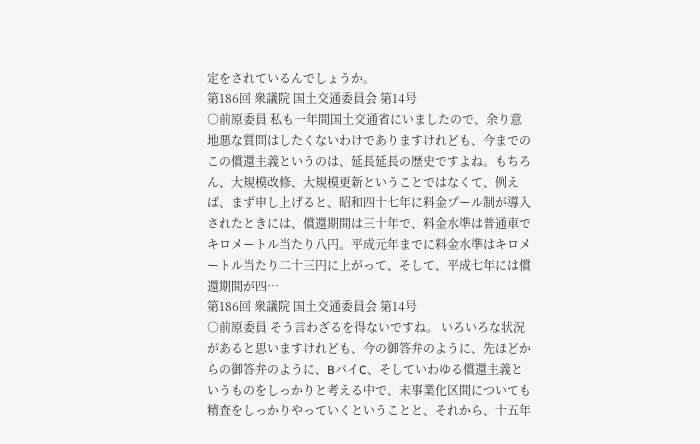定をされているんでしょうか。
第186回 衆議院 国土交通委員会 第14号
○前原委員 私も一年間国土交通省にいましたので、余り意地悪な質問はしたくないわけでありますけれども、今までのこの償還主義というのは、延長延長の歴史ですよね。もちろん、大規模改修、大規模更新ということではなくて、例えば、まず申し上げると、昭和四十七年に料金プール制が導入されたときには、償還期間は三十年で、料金水準は普通車でキロメートル当たり八円。平成元年までに料金水準はキロメートル当たり二十三円に上がって、そして、平成七年には償還期間が四…
第186回 衆議院 国土交通委員会 第14号
○前原委員 そう言わざるを得ないですね。 いろいろな状況があると思いますけれども、今の御答弁のように、先ほどからの御答弁のように、BバイC、そしていわゆる償還主義というものをしっかりと考える中で、未事業化区間についても精査をしっかりやっていくということと、それから、十五年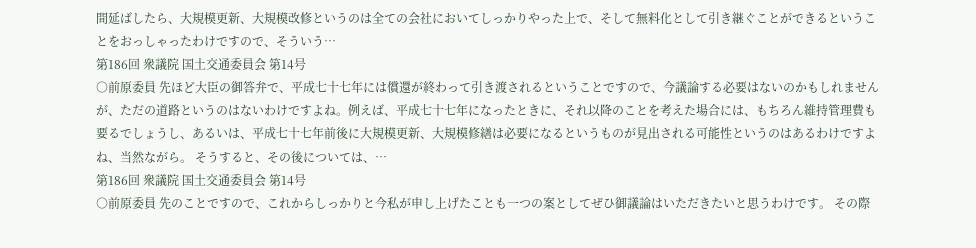間延ばしたら、大規模更新、大規模改修というのは全ての会社においてしっかりやった上で、そして無料化として引き継ぐことができるということをおっしゃったわけですので、そういう…
第186回 衆議院 国土交通委員会 第14号
○前原委員 先ほど大臣の御答弁で、平成七十七年には償還が終わって引き渡されるということですので、今議論する必要はないのかもしれませんが、ただの道路というのはないわけですよね。例えば、平成七十七年になったときに、それ以降のことを考えた場合には、もちろん維持管理費も要るでしょうし、あるいは、平成七十七年前後に大規模更新、大規模修繕は必要になるというものが見出される可能性というのはあるわけですよね、当然ながら。 そうすると、その後については、…
第186回 衆議院 国土交通委員会 第14号
○前原委員 先のことですので、これからしっかりと今私が申し上げたことも一つの案としてぜひ御議論はいただきたいと思うわけです。 その際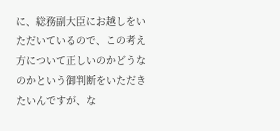に、総務副大臣にお越しをいただいているので、この考え方について正しいのかどうなのかという御判断をいただきたいんですが、な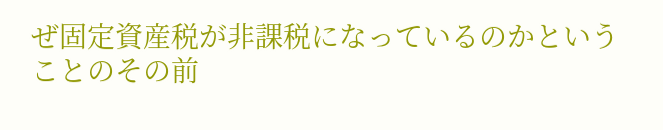ぜ固定資産税が非課税になっているのかということのその前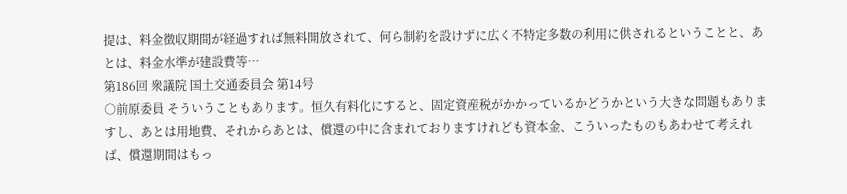提は、料金徴収期間が経過すれば無料開放されて、何ら制約を設けずに広く不特定多数の利用に供されるということと、あとは、料金水準が建設費等…
第186回 衆議院 国土交通委員会 第14号
○前原委員 そういうこともあります。恒久有料化にすると、固定資産税がかかっているかどうかという大きな問題もありますし、あとは用地費、それからあとは、償還の中に含まれておりますけれども資本金、こういったものもあわせて考えれば、償還期間はもっ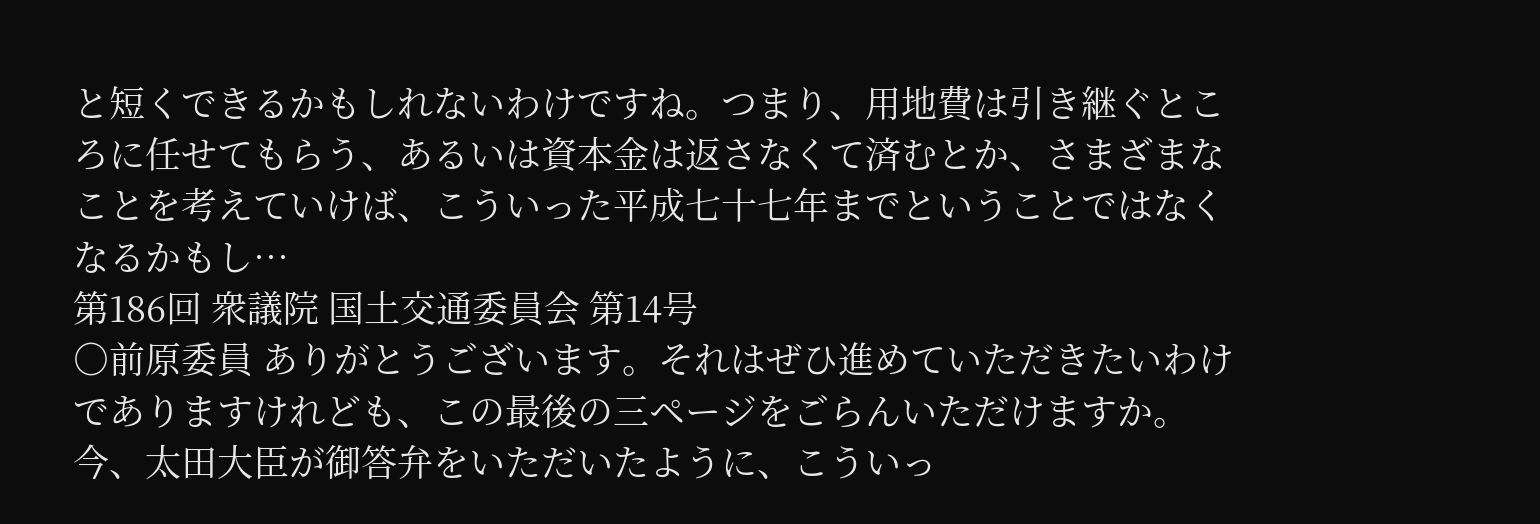と短くできるかもしれないわけですね。つまり、用地費は引き継ぐところに任せてもらう、あるいは資本金は返さなくて済むとか、さまざまなことを考えていけば、こういった平成七十七年までということではなくなるかもし…
第186回 衆議院 国土交通委員会 第14号
○前原委員 ありがとうございます。それはぜひ進めていただきたいわけでありますけれども、この最後の三ページをごらんいただけますか。 今、太田大臣が御答弁をいただいたように、こういっ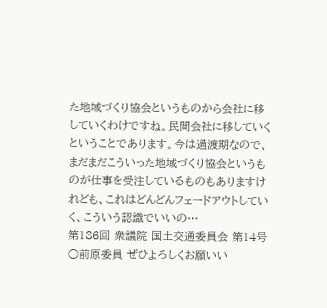た地域づくり協会というものから会社に移していくわけですね。民間会社に移していくということであります。今は過渡期なので、まだまだこういった地域づくり協会というものが仕事を受注しているものもありますけれども、これはどんどんフェードアウトしていく、こういう認識でいいの…
第186回 衆議院 国土交通委員会 第14号
○前原委員 ぜひよろしくお願いい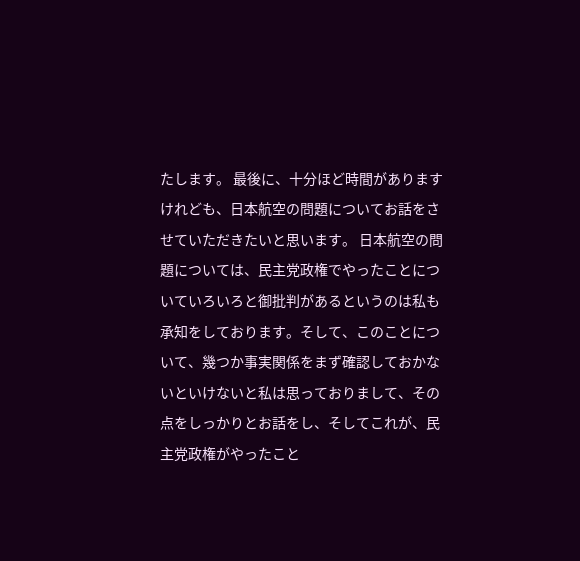たします。 最後に、十分ほど時間がありますけれども、日本航空の問題についてお話をさせていただきたいと思います。 日本航空の問題については、民主党政権でやったことについていろいろと御批判があるというのは私も承知をしております。そして、このことについて、幾つか事実関係をまず確認しておかないといけないと私は思っておりまして、その点をしっかりとお話をし、そしてこれが、民主党政権がやったこと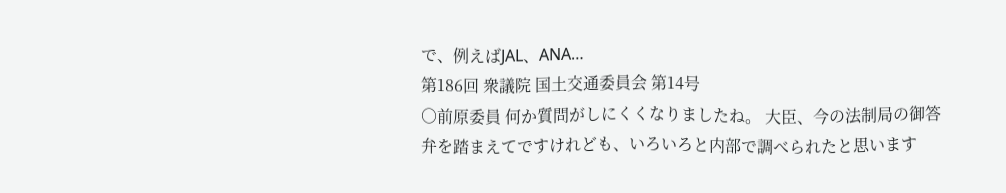で、例えばJAL、ANA…
第186回 衆議院 国土交通委員会 第14号
○前原委員 何か質問がしにくくなりましたね。 大臣、今の法制局の御答弁を踏まえてですけれども、いろいろと内部で調べられたと思います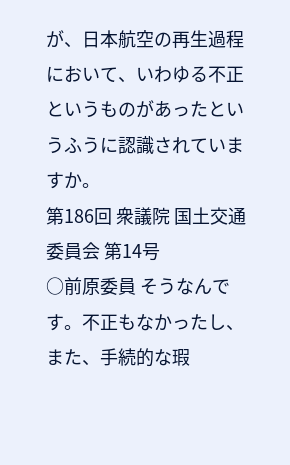が、日本航空の再生過程において、いわゆる不正というものがあったというふうに認識されていますか。
第186回 衆議院 国土交通委員会 第14号
○前原委員 そうなんです。不正もなかったし、また、手続的な瑕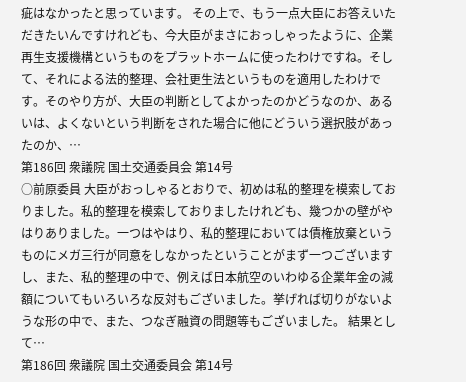疵はなかったと思っています。 その上で、もう一点大臣にお答えいただきたいんですけれども、今大臣がまさにおっしゃったように、企業再生支援機構というものをプラットホームに使ったわけですね。そして、それによる法的整理、会社更生法というものを適用したわけです。そのやり方が、大臣の判断としてよかったのかどうなのか、あるいは、よくないという判断をされた場合に他にどういう選択肢があったのか、…
第186回 衆議院 国土交通委員会 第14号
○前原委員 大臣がおっしゃるとおりで、初めは私的整理を模索しておりました。私的整理を模索しておりましたけれども、幾つかの壁がやはりありました。一つはやはり、私的整理においては債権放棄というものにメガ三行が同意をしなかったということがまず一つございますし、また、私的整理の中で、例えば日本航空のいわゆる企業年金の減額についてもいろいろな反対もございました。挙げれば切りがないような形の中で、また、つなぎ融資の問題等もございました。 結果として…
第186回 衆議院 国土交通委員会 第14号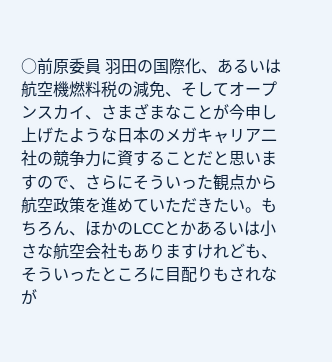○前原委員 羽田の国際化、あるいは航空機燃料税の減免、そしてオープンスカイ、さまざまなことが今申し上げたような日本のメガキャリア二社の競争力に資することだと思いますので、さらにそういった観点から航空政策を進めていただきたい。もちろん、ほかのLCCとかあるいは小さな航空会社もありますけれども、そういったところに目配りもされなが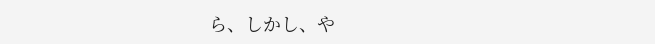ら、しかし、や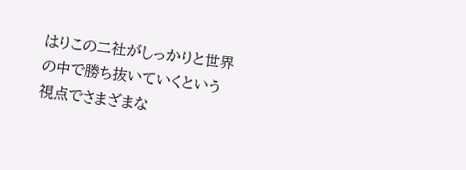はりこの二社がしっかりと世界の中で勝ち抜いていくという視点でさまざまな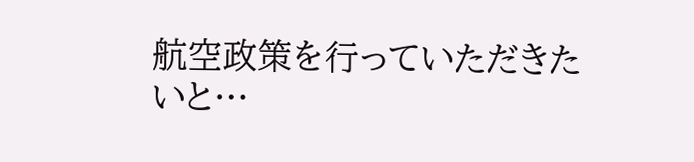航空政策を行っていただきたいと…